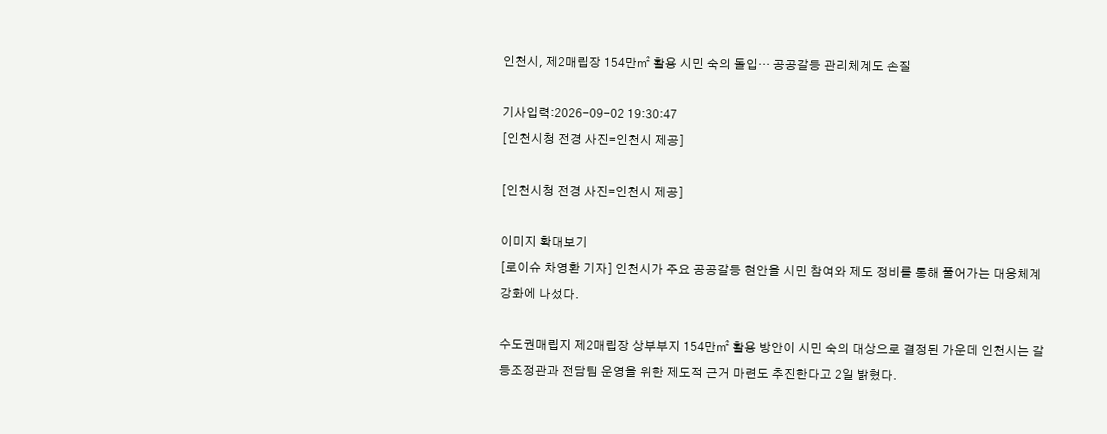인천시, 제2매립장 154만㎡ 활용 시민 숙의 돌입… 공공갈등 관리체계도 손질

기사입력:2026-09-02 19:30:47
[인천시청 전경 사진=인천시 제공]

[인천시청 전경 사진=인천시 제공]

이미지 확대보기
[로이슈 차영환 기자] 인천시가 주요 공공갈등 현안을 시민 참여와 제도 정비를 통해 풀어가는 대응체계 강화에 나섰다.

수도권매립지 제2매립장 상부부지 154만㎡ 활용 방안이 시민 숙의 대상으로 결정된 가운데 인천시는 갈등조정관과 전담팀 운영을 위한 제도적 근거 마련도 추진한다고 2일 밝혔다.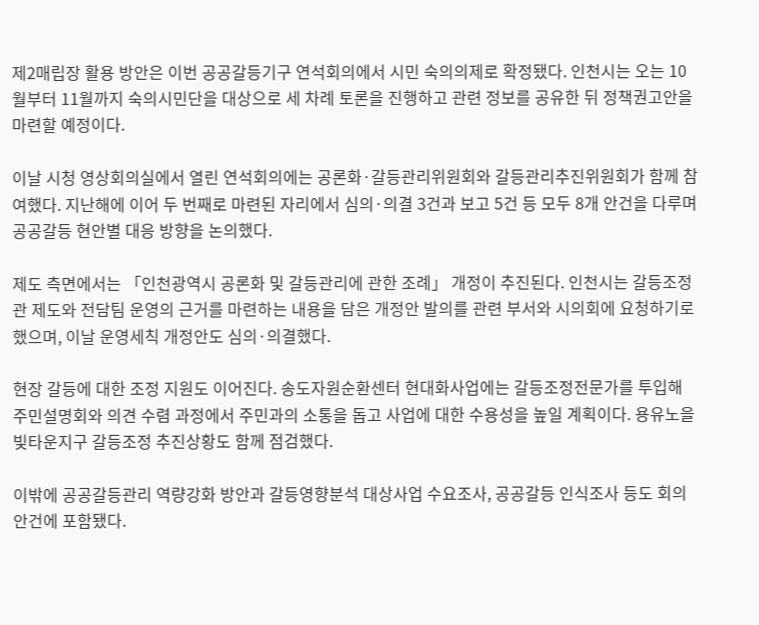제2매립장 활용 방안은 이번 공공갈등기구 연석회의에서 시민 숙의의제로 확정됐다. 인천시는 오는 10월부터 11월까지 숙의시민단을 대상으로 세 차례 토론을 진행하고 관련 정보를 공유한 뒤 정책권고안을 마련할 예정이다.

이날 시청 영상회의실에서 열린 연석회의에는 공론화·갈등관리위원회와 갈등관리추진위원회가 함께 참여했다. 지난해에 이어 두 번째로 마련된 자리에서 심의·의결 3건과 보고 5건 등 모두 8개 안건을 다루며 공공갈등 현안별 대응 방향을 논의했다.

제도 측면에서는 「인천광역시 공론화 및 갈등관리에 관한 조례」 개정이 추진된다. 인천시는 갈등조정관 제도와 전담팀 운영의 근거를 마련하는 내용을 담은 개정안 발의를 관련 부서와 시의회에 요청하기로 했으며, 이날 운영세칙 개정안도 심의·의결했다.

현장 갈등에 대한 조정 지원도 이어진다. 송도자원순환센터 현대화사업에는 갈등조정전문가를 투입해 주민설명회와 의견 수렴 과정에서 주민과의 소통을 돕고 사업에 대한 수용성을 높일 계획이다. 용유노을빛타운지구 갈등조정 추진상황도 함께 점검했다.

이밖에 공공갈등관리 역량강화 방안과 갈등영향분석 대상사업 수요조사, 공공갈등 인식조사 등도 회의 안건에 포함됐다.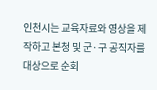인천시는 교육자료와 영상을 제작하고 본청 및 군·구 공직자를 대상으로 순회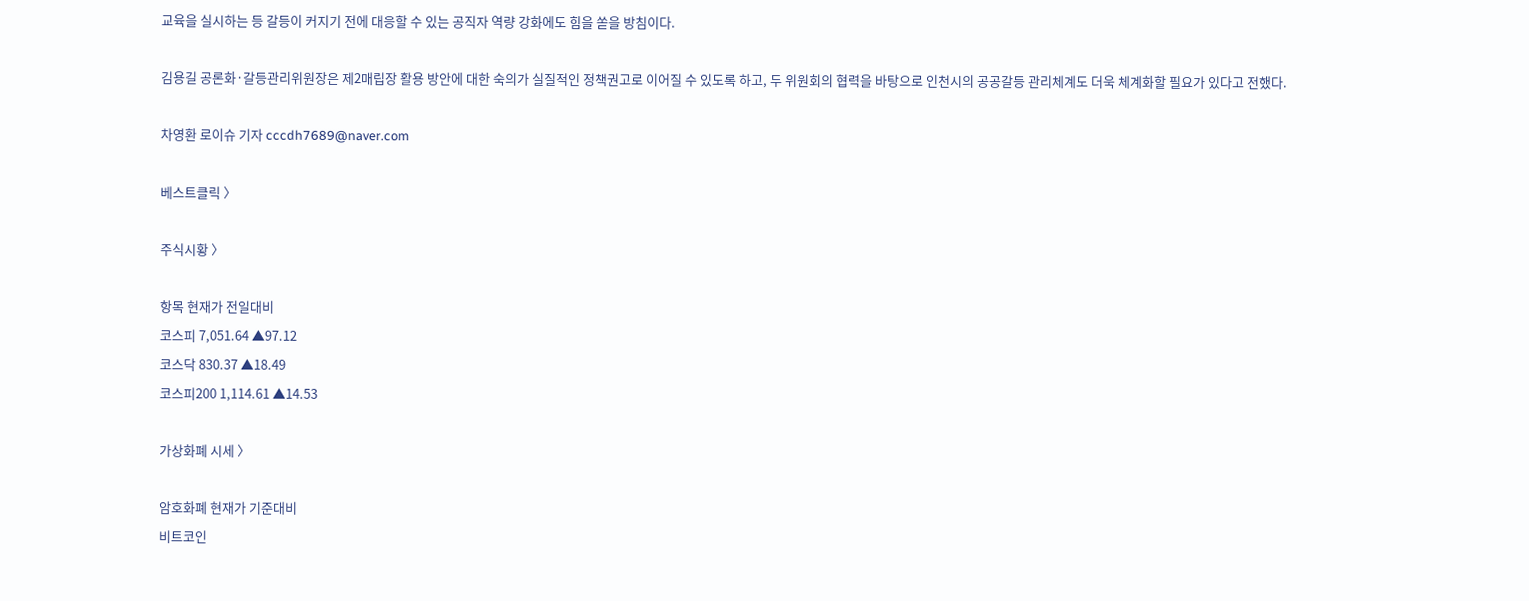교육을 실시하는 등 갈등이 커지기 전에 대응할 수 있는 공직자 역량 강화에도 힘을 쏟을 방침이다.

김용길 공론화·갈등관리위원장은 제2매립장 활용 방안에 대한 숙의가 실질적인 정책권고로 이어질 수 있도록 하고, 두 위원회의 협력을 바탕으로 인천시의 공공갈등 관리체계도 더욱 체계화할 필요가 있다고 전했다.

차영환 로이슈 기자 cccdh7689@naver.com

베스트클릭 〉

주식시황 〉

항목 현재가 전일대비
코스피 7,051.64 ▲97.12
코스닥 830.37 ▲18.49
코스피200 1,114.61 ▲14.53

가상화폐 시세 〉

암호화폐 현재가 기준대비
비트코인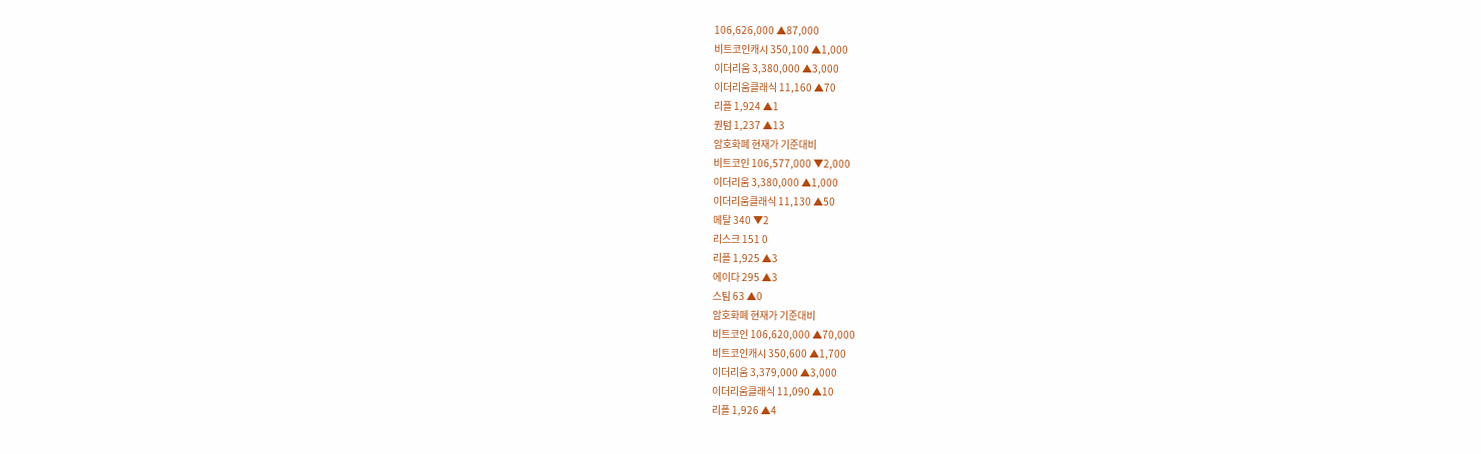106,626,000 ▲87,000
비트코인캐시 350,100 ▲1,000
이더리움 3,380,000 ▲3,000
이더리움클래식 11,160 ▲70
리플 1,924 ▲1
퀀텀 1,237 ▲13
암호화폐 현재가 기준대비
비트코인 106,577,000 ▼2,000
이더리움 3,380,000 ▲1,000
이더리움클래식 11,130 ▲50
메탈 340 ▼2
리스크 151 0
리플 1,925 ▲3
에이다 295 ▲3
스팀 63 ▲0
암호화폐 현재가 기준대비
비트코인 106,620,000 ▲70,000
비트코인캐시 350,600 ▲1,700
이더리움 3,379,000 ▲3,000
이더리움클래식 11,090 ▲10
리플 1,926 ▲4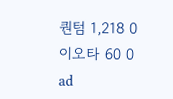퀀텀 1,218 0
이오타 60 0
ad